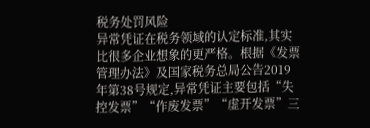税务处罚风险
异常凭证在税务领域的认定标准,其实比很多企业想象的更严格。根据《发票管理办法》及国家税务总局公告2019年第38号规定,异常凭证主要包括“失控发票”“作废发票”“虚开发票”三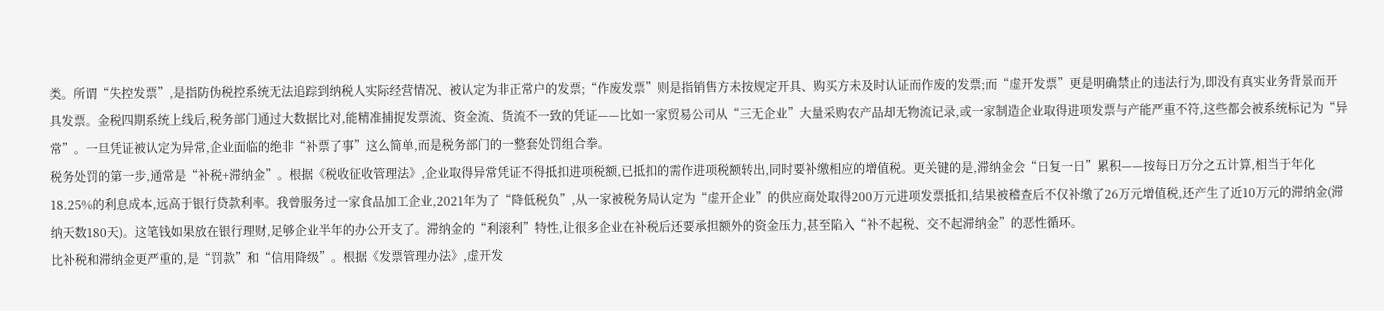类。所谓“失控发票”,是指防伪税控系统无法追踪到纳税人实际经营情况、被认定为非正常户的发票;“作废发票”则是指销售方未按规定开具、购买方未及时认证而作废的发票;而“虚开发票”更是明确禁止的违法行为,即没有真实业务背景而开具发票。金税四期系统上线后,税务部门通过大数据比对,能精准捕捉发票流、资金流、货流不一致的凭证——比如一家贸易公司从“三无企业”大量采购农产品却无物流记录,或一家制造企业取得进项发票与产能严重不符,这些都会被系统标记为“异常”。一旦凭证被认定为异常,企业面临的绝非“补票了事”这么简单,而是税务部门的一整套处罚组合拳。
税务处罚的第一步,通常是“补税+滞纳金”。根据《税收征收管理法》,企业取得异常凭证不得抵扣进项税额,已抵扣的需作进项税额转出,同时要补缴相应的增值税。更关键的是,滞纳金会“日复一日”累积——按每日万分之五计算,相当于年化18.25%的利息成本,远高于银行贷款利率。我曾服务过一家食品加工企业,2021年为了“降低税负”,从一家被税务局认定为“虚开企业”的供应商处取得200万元进项发票抵扣,结果被稽查后不仅补缴了26万元增值税,还产生了近10万元的滞纳金(滞纳天数180天)。这笔钱如果放在银行理财,足够企业半年的办公开支了。滞纳金的“利滚利”特性,让很多企业在补税后还要承担额外的资金压力,甚至陷入“补不起税、交不起滞纳金”的恶性循环。
比补税和滞纳金更严重的,是“罚款”和“信用降级”。根据《发票管理办法》,虚开发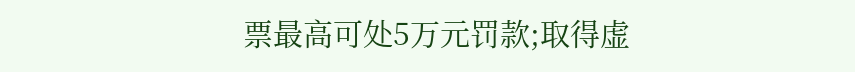票最高可处5万元罚款;取得虚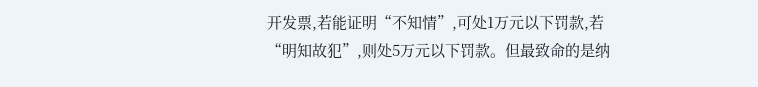开发票,若能证明“不知情”,可处1万元以下罚款,若“明知故犯”,则处5万元以下罚款。但最致命的是纳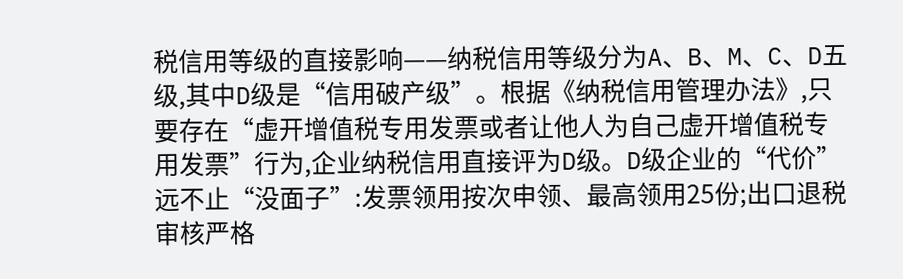税信用等级的直接影响——纳税信用等级分为A、B、M、C、D五级,其中D级是“信用破产级”。根据《纳税信用管理办法》,只要存在“虚开增值税专用发票或者让他人为自己虚开增值税专用发票”行为,企业纳税信用直接评为D级。D级企业的“代价”远不止“没面子”:发票领用按次申领、最高领用25份;出口退税审核严格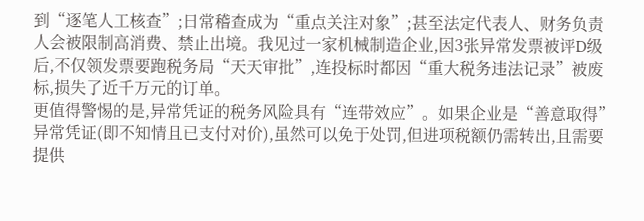到“逐笔人工核查”;日常稽查成为“重点关注对象”;甚至法定代表人、财务负责人会被限制高消费、禁止出境。我见过一家机械制造企业,因3张异常发票被评D级后,不仅领发票要跑税务局“天天审批”,连投标时都因“重大税务违法记录”被废标,损失了近千万元的订单。
更值得警惕的是,异常凭证的税务风险具有“连带效应”。如果企业是“善意取得”异常凭证(即不知情且已支付对价),虽然可以免于处罚,但进项税额仍需转出,且需要提供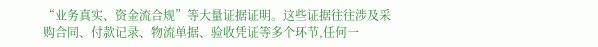“业务真实、资金流合规”等大量证据证明。这些证据往往涉及采购合同、付款记录、物流单据、验收凭证等多个环节,任何一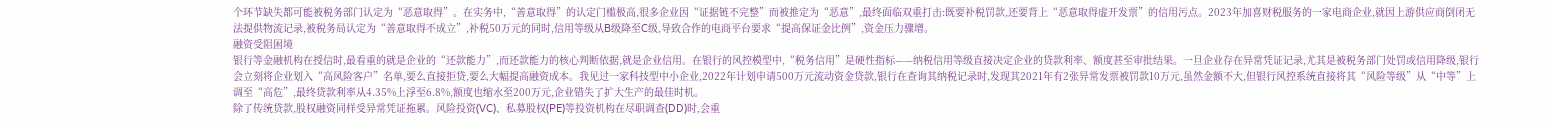个环节缺失都可能被税务部门认定为“恶意取得”。在实务中,“善意取得”的认定门槛极高,很多企业因“证据链不完整”而被推定为“恶意”,最终面临双重打击:既要补税罚款,还要背上“恶意取得虚开发票”的信用污点。2023年加喜财税服务的一家电商企业,就因上游供应商倒闭无法提供物流记录,被税务局认定为“善意取得不成立”,补税50万元的同时,信用等级从B级降至C级,导致合作的电商平台要求“提高保证金比例”,资金压力骤增。
融资受阻困境
银行等金融机构在授信时,最看重的就是企业的“还款能力”,而还款能力的核心判断依据,就是企业信用。在银行的风控模型中,“税务信用”是硬性指标——纳税信用等级直接决定企业的贷款利率、额度甚至审批结果。一旦企业存在异常凭证记录,尤其是被税务部门处罚或信用降级,银行会立刻将企业划入“高风险客户”名单,要么直接拒贷,要么大幅提高融资成本。我见过一家科技型中小企业,2022年计划申请500万元流动资金贷款,银行在查询其纳税记录时,发现其2021年有2张异常发票被罚款10万元,虽然金额不大,但银行风控系统直接将其“风险等级”从“中等”上调至“高危”,最终贷款利率从4.35%上浮至6.8%,额度也缩水至200万元,企业错失了扩大生产的最佳时机。
除了传统贷款,股权融资同样受异常凭证拖累。风险投资(VC)、私募股权(PE)等投资机构在尽职调查(DD)时,会重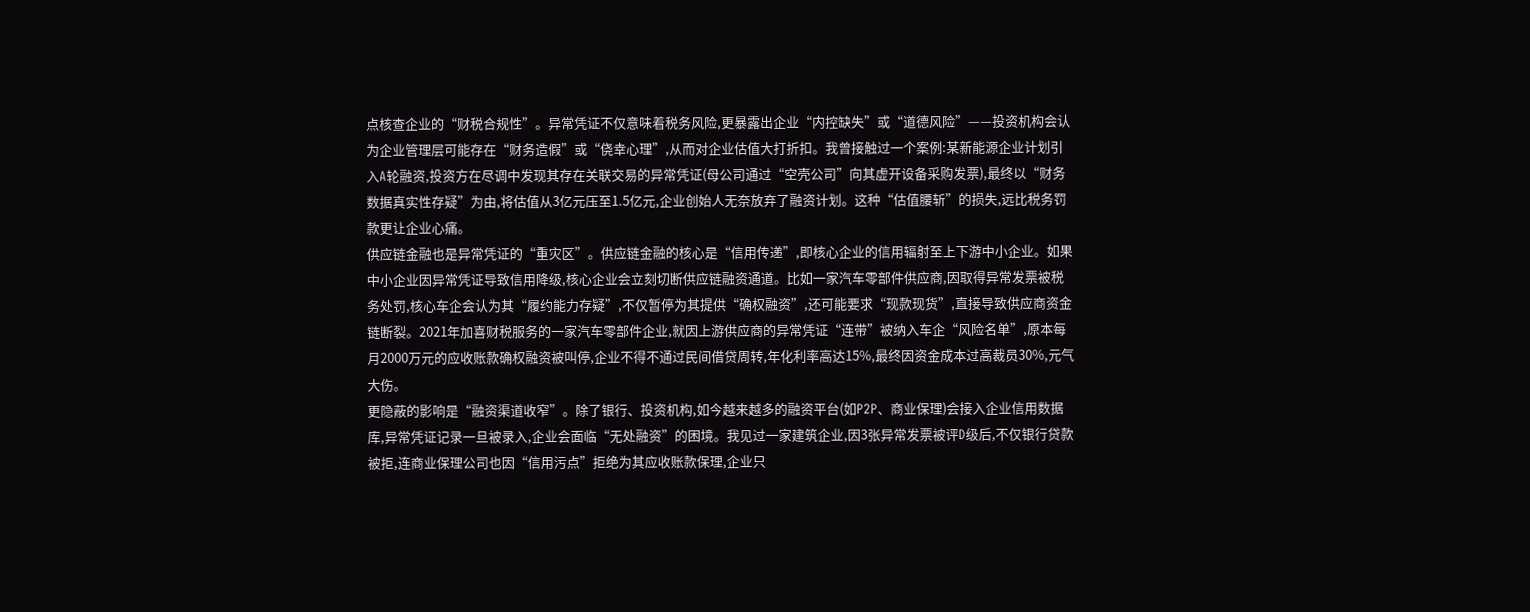点核查企业的“财税合规性”。异常凭证不仅意味着税务风险,更暴露出企业“内控缺失”或“道德风险”——投资机构会认为企业管理层可能存在“财务造假”或“侥幸心理”,从而对企业估值大打折扣。我曾接触过一个案例:某新能源企业计划引入A轮融资,投资方在尽调中发现其存在关联交易的异常凭证(母公司通过“空壳公司”向其虚开设备采购发票),最终以“财务数据真实性存疑”为由,将估值从3亿元压至1.5亿元,企业创始人无奈放弃了融资计划。这种“估值腰斩”的损失,远比税务罚款更让企业心痛。
供应链金融也是异常凭证的“重灾区”。供应链金融的核心是“信用传递”,即核心企业的信用辐射至上下游中小企业。如果中小企业因异常凭证导致信用降级,核心企业会立刻切断供应链融资通道。比如一家汽车零部件供应商,因取得异常发票被税务处罚,核心车企会认为其“履约能力存疑”,不仅暂停为其提供“确权融资”,还可能要求“现款现货”,直接导致供应商资金链断裂。2021年加喜财税服务的一家汽车零部件企业,就因上游供应商的异常凭证“连带”被纳入车企“风险名单”,原本每月2000万元的应收账款确权融资被叫停,企业不得不通过民间借贷周转,年化利率高达15%,最终因资金成本过高裁员30%,元气大伤。
更隐蔽的影响是“融资渠道收窄”。除了银行、投资机构,如今越来越多的融资平台(如P2P、商业保理)会接入企业信用数据库,异常凭证记录一旦被录入,企业会面临“无处融资”的困境。我见过一家建筑企业,因3张异常发票被评D级后,不仅银行贷款被拒,连商业保理公司也因“信用污点”拒绝为其应收账款保理,企业只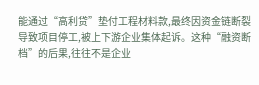能通过“高利贷”垫付工程材料款,最终因资金链断裂导致项目停工,被上下游企业集体起诉。这种“融资断档”的后果,往往不是企业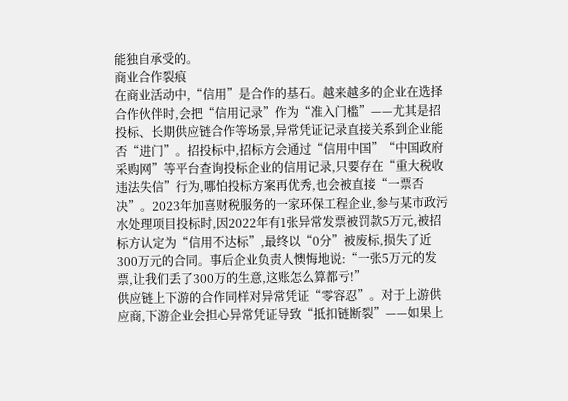能独自承受的。
商业合作裂痕
在商业活动中,“信用”是合作的基石。越来越多的企业在选择合作伙伴时,会把“信用记录”作为“准入门槛”——尤其是招投标、长期供应链合作等场景,异常凭证记录直接关系到企业能否“进门”。招投标中,招标方会通过“信用中国”“中国政府采购网”等平台查询投标企业的信用记录,只要存在“重大税收违法失信”行为,哪怕投标方案再优秀,也会被直接“一票否决”。2023年加喜财税服务的一家环保工程企业,参与某市政污水处理项目投标时,因2022年有1张异常发票被罚款5万元,被招标方认定为“信用不达标”,最终以“0分”被废标,损失了近300万元的合同。事后企业负责人懊悔地说:“一张5万元的发票,让我们丢了300万的生意,这账怎么算都亏!”
供应链上下游的合作同样对异常凭证“零容忍”。对于上游供应商,下游企业会担心异常凭证导致“抵扣链断裂”——如果上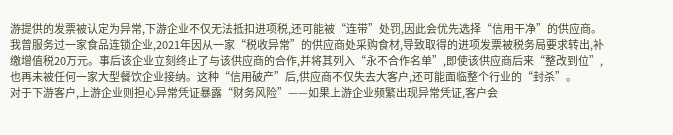游提供的发票被认定为异常,下游企业不仅无法抵扣进项税,还可能被“连带”处罚,因此会优先选择“信用干净”的供应商。我曾服务过一家食品连锁企业,2021年因从一家“税收异常”的供应商处采购食材,导致取得的进项发票被税务局要求转出,补缴增值税20万元。事后该企业立刻终止了与该供应商的合作,并将其列入“永不合作名单”,即使该供应商后来“整改到位”,也再未被任何一家大型餐饮企业接纳。这种“信用破产”后,供应商不仅失去大客户,还可能面临整个行业的“封杀”。
对于下游客户,上游企业则担心异常凭证暴露“财务风险”——如果上游企业频繁出现异常凭证,客户会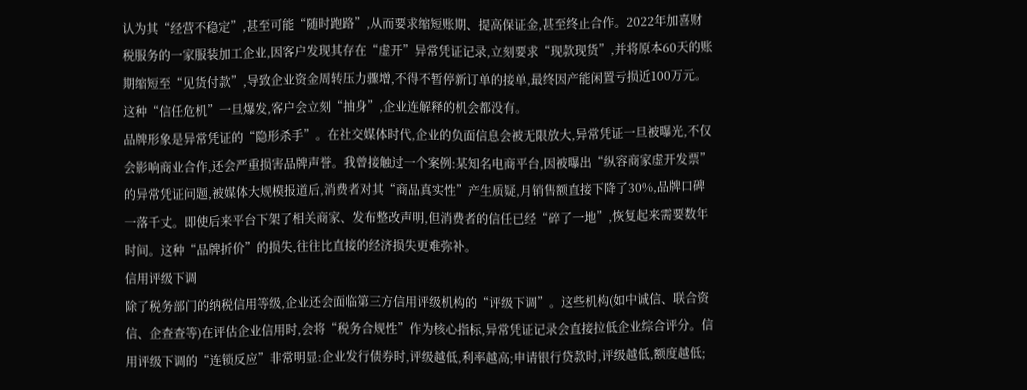认为其“经营不稳定”,甚至可能“随时跑路”,从而要求缩短账期、提高保证金,甚至终止合作。2022年加喜财税服务的一家服装加工企业,因客户发现其存在“虚开”异常凭证记录,立刻要求“现款现货”,并将原本60天的账期缩短至“见货付款”,导致企业资金周转压力骤增,不得不暂停新订单的接单,最终因产能闲置亏损近100万元。这种“信任危机”一旦爆发,客户会立刻“抽身”,企业连解释的机会都没有。
品牌形象是异常凭证的“隐形杀手”。在社交媒体时代,企业的负面信息会被无限放大,异常凭证一旦被曝光,不仅会影响商业合作,还会严重损害品牌声誉。我曾接触过一个案例:某知名电商平台,因被曝出“纵容商家虚开发票”的异常凭证问题,被媒体大规模报道后,消费者对其“商品真实性”产生质疑,月销售额直接下降了30%,品牌口碑一落千丈。即使后来平台下架了相关商家、发布整改声明,但消费者的信任已经“碎了一地”,恢复起来需要数年时间。这种“品牌折价”的损失,往往比直接的经济损失更难弥补。
信用评级下调
除了税务部门的纳税信用等级,企业还会面临第三方信用评级机构的“评级下调”。这些机构(如中诚信、联合资信、企查查等)在评估企业信用时,会将“税务合规性”作为核心指标,异常凭证记录会直接拉低企业综合评分。信用评级下调的“连锁反应”非常明显:企业发行债券时,评级越低,利率越高;申请银行贷款时,评级越低,额度越低;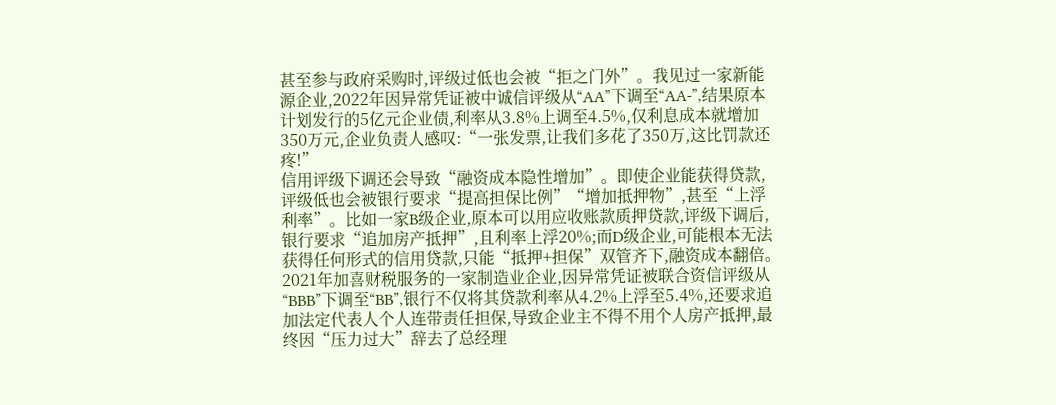甚至参与政府采购时,评级过低也会被“拒之门外”。我见过一家新能源企业,2022年因异常凭证被中诚信评级从“AA”下调至“AA-”,结果原本计划发行的5亿元企业债,利率从3.8%上调至4.5%,仅利息成本就增加350万元,企业负责人感叹:“一张发票,让我们多花了350万,这比罚款还疼!”
信用评级下调还会导致“融资成本隐性增加”。即使企业能获得贷款,评级低也会被银行要求“提高担保比例”“增加抵押物”,甚至“上浮利率”。比如一家B级企业,原本可以用应收账款质押贷款,评级下调后,银行要求“追加房产抵押”,且利率上浮20%;而D级企业,可能根本无法获得任何形式的信用贷款,只能“抵押+担保”双管齐下,融资成本翻倍。2021年加喜财税服务的一家制造业企业,因异常凭证被联合资信评级从“BBB”下调至“BB”,银行不仅将其贷款利率从4.2%上浮至5.4%,还要求追加法定代表人个人连带责任担保,导致企业主不得不用个人房产抵押,最终因“压力过大”辞去了总经理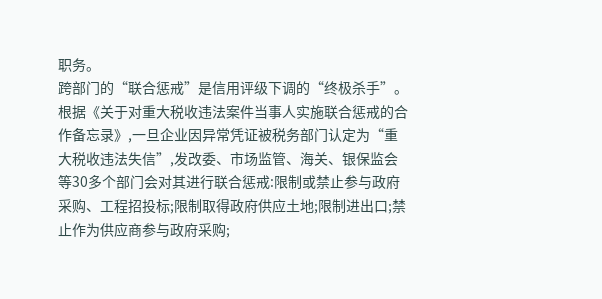职务。
跨部门的“联合惩戒”是信用评级下调的“终极杀手”。根据《关于对重大税收违法案件当事人实施联合惩戒的合作备忘录》,一旦企业因异常凭证被税务部门认定为“重大税收违法失信”,发改委、市场监管、海关、银保监会等30多个部门会对其进行联合惩戒:限制或禁止参与政府采购、工程招投标;限制取得政府供应土地;限制进出口;禁止作为供应商参与政府采购;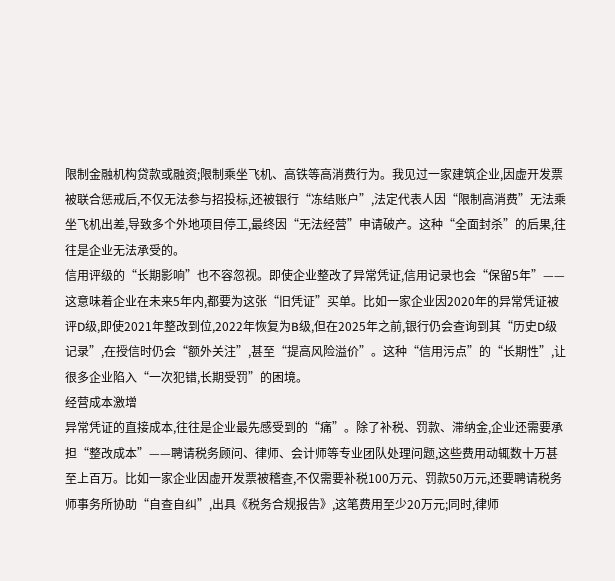限制金融机构贷款或融资;限制乘坐飞机、高铁等高消费行为。我见过一家建筑企业,因虚开发票被联合惩戒后,不仅无法参与招投标,还被银行“冻结账户”,法定代表人因“限制高消费”无法乘坐飞机出差,导致多个外地项目停工,最终因“无法经营”申请破产。这种“全面封杀”的后果,往往是企业无法承受的。
信用评级的“长期影响”也不容忽视。即使企业整改了异常凭证,信用记录也会“保留5年”——这意味着企业在未来5年内,都要为这张“旧凭证”买单。比如一家企业因2020年的异常凭证被评D级,即使2021年整改到位,2022年恢复为B级,但在2025年之前,银行仍会查询到其“历史D级记录”,在授信时仍会“额外关注”,甚至“提高风险溢价”。这种“信用污点”的“长期性”,让很多企业陷入“一次犯错,长期受罚”的困境。
经营成本激增
异常凭证的直接成本,往往是企业最先感受到的“痛”。除了补税、罚款、滞纳金,企业还需要承担“整改成本”——聘请税务顾问、律师、会计师等专业团队处理问题,这些费用动辄数十万甚至上百万。比如一家企业因虚开发票被稽查,不仅需要补税100万元、罚款50万元,还要聘请税务师事务所协助“自查自纠”,出具《税务合规报告》,这笔费用至少20万元;同时,律师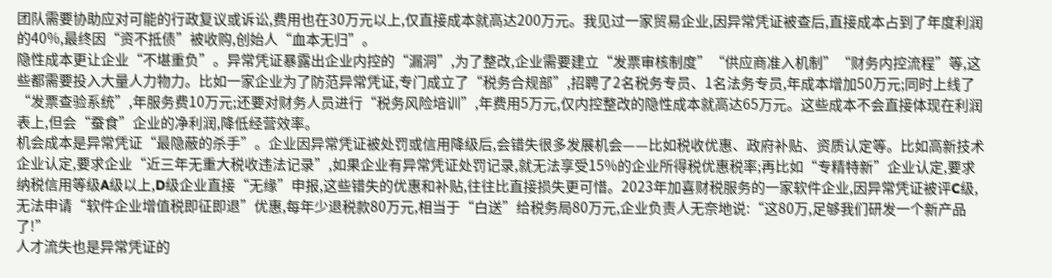团队需要协助应对可能的行政复议或诉讼,费用也在30万元以上,仅直接成本就高达200万元。我见过一家贸易企业,因异常凭证被查后,直接成本占到了年度利润的40%,最终因“资不抵债”被收购,创始人“血本无归”。
隐性成本更让企业“不堪重负”。异常凭证暴露出企业内控的“漏洞”,为了整改,企业需要建立“发票审核制度”“供应商准入机制”“财务内控流程”等,这些都需要投入大量人力物力。比如一家企业为了防范异常凭证,专门成立了“税务合规部”,招聘了2名税务专员、1名法务专员,年成本增加50万元;同时上线了“发票查验系统”,年服务费10万元;还要对财务人员进行“税务风险培训”,年费用5万元,仅内控整改的隐性成本就高达65万元。这些成本不会直接体现在利润表上,但会“蚕食”企业的净利润,降低经营效率。
机会成本是异常凭证“最隐蔽的杀手”。企业因异常凭证被处罚或信用降级后,会错失很多发展机会——比如税收优惠、政府补贴、资质认定等。比如高新技术企业认定,要求企业“近三年无重大税收违法记录”,如果企业有异常凭证处罚记录,就无法享受15%的企业所得税优惠税率;再比如“专精特新”企业认定,要求纳税信用等级A级以上,D级企业直接“无缘”申报,这些错失的优惠和补贴,往往比直接损失更可惜。2023年加喜财税服务的一家软件企业,因异常凭证被评C级,无法申请“软件企业增值税即征即退”优惠,每年少退税款80万元,相当于“白送”给税务局80万元,企业负责人无奈地说:“这80万,足够我们研发一个新产品了!”
人才流失也是异常凭证的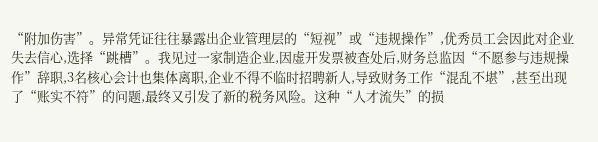“附加伤害”。异常凭证往往暴露出企业管理层的“短视”或“违规操作”,优秀员工会因此对企业失去信心,选择“跳槽”。我见过一家制造企业,因虚开发票被查处后,财务总监因“不愿参与违规操作”辞职,3名核心会计也集体离职,企业不得不临时招聘新人,导致财务工作“混乱不堪”,甚至出现了“账实不符”的问题,最终又引发了新的税务风险。这种“人才流失”的损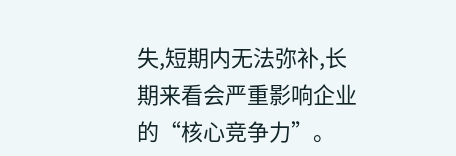失,短期内无法弥补,长期来看会严重影响企业的“核心竞争力”。